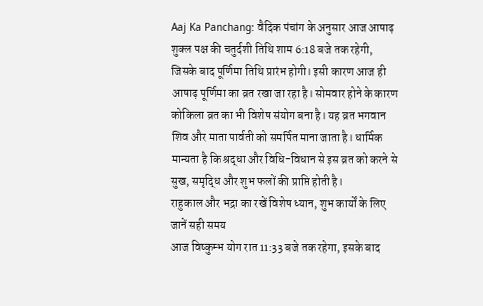Aaj Ka Panchang: वैदिक पंचांग के अनुसार आज आषाढ़ शुक्ल पक्ष की चतुर्दशी तिथि शाम 6:18 बजे तक रहेगी, जिसके बाद पूर्णिमा तिथि प्रारंभ होगी। इसी कारण आज ही आषाढ़ पूर्णिमा का व्रत रखा जा रहा है। सोमवार होने के कारण कोकिला व्रत का भी विशेष संयोग बना है। यह व्रत भगवान शिव और माता पार्वती को समर्पित माना जाता है। धार्मिक मान्यता है कि श्रद्धा और विधि-विधान से इस व्रत को करने से सुख, समृद्धि और शुभ फलों की प्राप्ति होती है।
राहुकाल और भद्रा का रखें विशेष ध्यान, शुभ कार्यों के लिए जानें सही समय
आज विष्कुम्भ योग रात 11:33 बजे तक रहेगा, इसके बाद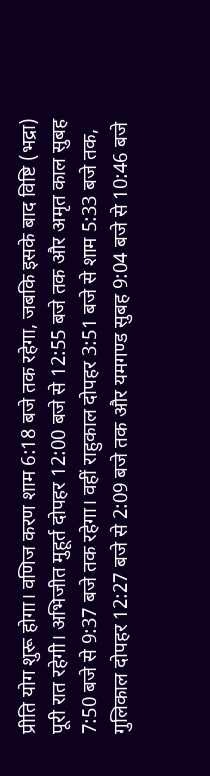प्रीति योग शुरू होगा। वणिज करण शाम 6:18 बजे तक रहेगा, जबकि इसके बाद विष्टि (भद्रा) पूरी रात रहेगी। अभिजीत मुहूर्त दोपहर 12:00 बजे से 12:55 बजे तक और अमृत काल सुबह 7:50 बजे से 9:37 बजे तक रहेगा। वहीं राहुकाल दोपहर 3:51 बजे से शाम 5:33 बजे तक, गुलिकाल दोपहर 12:27 बजे से 2:09 बजे तक और यमगण्ड सुबह 9:04 बजे से 10:46 बजे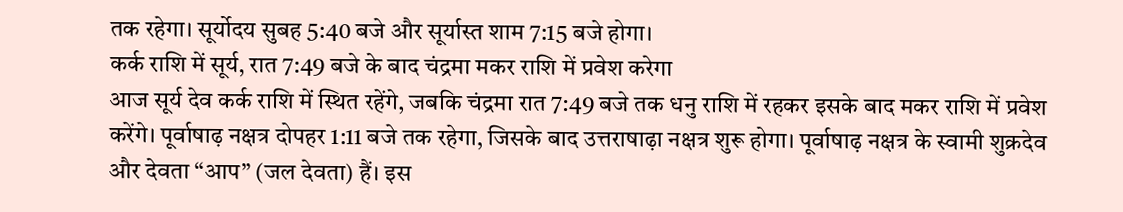तक रहेगा। सूर्योदय सुबह 5:40 बजे और सूर्यास्त शाम 7:15 बजे होगा।
कर्क राशि में सूर्य, रात 7:49 बजे के बाद चंद्रमा मकर राशि में प्रवेश करेगा
आज सूर्य देव कर्क राशि में स्थित रहेंगे, जबकि चंद्रमा रात 7:49 बजे तक धनु राशि में रहकर इसके बाद मकर राशि में प्रवेश करेंगे। पूर्वाषाढ़ नक्षत्र दोपहर 1:11 बजे तक रहेगा, जिसके बाद उत्तराषाढ़ा नक्षत्र शुरू होगा। पूर्वाषाढ़ नक्षत्र के स्वामी शुक्रदेव और देवता “आप” (जल देवता) हैं। इस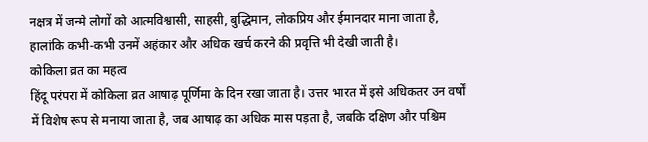नक्षत्र में जन्मे लोगों को आत्मविश्वासी, साहसी, बुद्धिमान, लोकप्रिय और ईमानदार माना जाता है, हालांकि कभी-कभी उनमें अहंकार और अधिक खर्च करने की प्रवृत्ति भी देखी जाती है।
कोकिला व्रत का महत्व
हिंदू परंपरा में कोकिला व्रत आषाढ़ पूर्णिमा के दिन रखा जाता है। उत्तर भारत में इसे अधिकतर उन वर्षों में विशेष रूप से मनाया जाता है, जब आषाढ़ का अधिक मास पड़ता है, जबकि दक्षिण और पश्चिम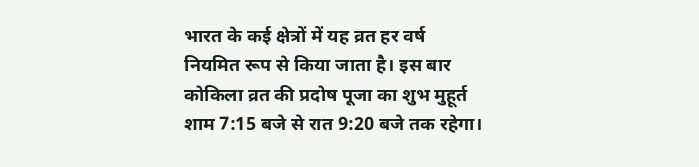भारत के कई क्षेत्रों में यह व्रत हर वर्ष नियमित रूप से किया जाता है। इस बार कोकिला व्रत की प्रदोष पूजा का शुभ मुहूर्त शाम 7:15 बजे से रात 9:20 बजे तक रहेगा।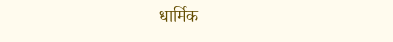धार्मिक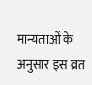मान्यताओं के अनुसार इस व्रत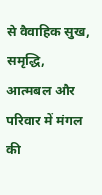से वैवाहिक सुख, समृद्धि, आत्मबल और परिवार में मंगल की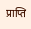प्राप्ति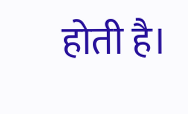होती है।